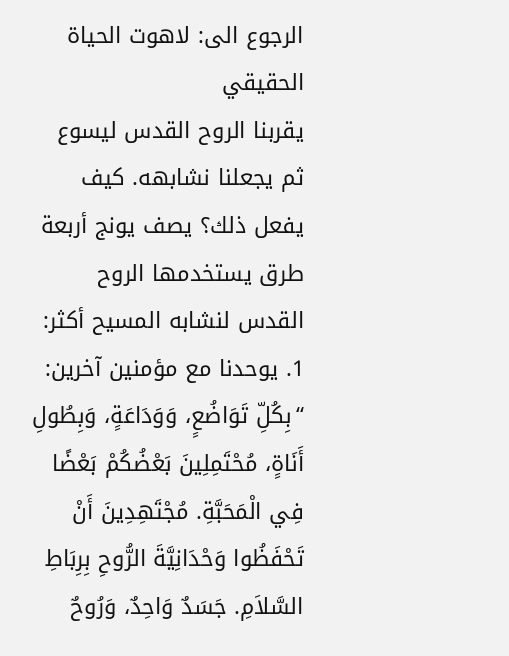الرجوع الى: لاهوت الحياة الحقيقي
يقربنا الروح القدس ليسوع ثم يجعلنا نشابهه. كيف يفعل ذلك؟ يصف يونج أربعة طرق يستخدمها الروح القدس لنشابه المسيح أكثر:
1. يوحدنا مع مؤمنين آخرين:
“بِكُلِّ تَوَاضُعٍ، وَوَدَاعَةٍ، وَبِطُولِ أَنَاةٍ، مُحْتَمِلِينَ بَعْضُكُمْ بَعْضًا فِي الْمَحَبَّةِ. مُجْتَهِدِينَ أَنْ تَحْفَظُوا وَحْدَانِيَّةَ الرُّوحِ بِرِبَاطِ السَّلاَمِ. جَسَدٌ وَاحِدٌ، وَرُوحٌ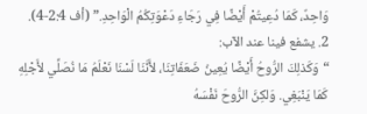وَاحِدٌ، كَمَا دُعِيتُمْ أَيْضًا فِي رَجَاءِ دَعْوَتِكُمُ الْوَاحِدِ.” (أف 2:4-4).
2. يشفع فينا عند الآب:
“وَكَذلِكَ الرُّوحُ أَيْضًا يُعِينُ ضَعَفَاتِنَا، لأَنَّنَا لَسْنَا نَعْلَمُ مَا نُصَلِّي لأَجْلِهِ كَمَا يَنْبَغِي. وَلكِنَّ الرُّوحَ نَفْسَهُ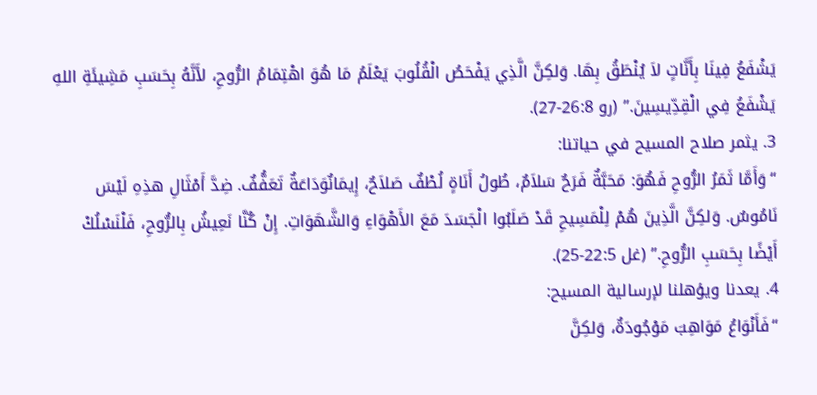يَشْفَعُ فِينَا بِأَنَّاتٍ لاَ يُنْطَقُ بِهَا. وَلكِنَّ الَّذِي يَفْحَصُ الْقُلُوبَ يَعْلَمُ مَا هُوَ اهْتِمَامُ الرُّوحِ، لأَنَّهُ بِحَسَبِ مَشِيئَةِ اللهِ يَشْفَعُ فِي الْقِدِّيسِينَ.” (رو 26:8-27).
3. يثمر صلاح المسيح في حياتنا:
“وَأَمَّا ثَمَرُ الرُّوحِ فَهُوَ: مَحَبَّةٌ فَرَحٌ سَلاَمٌ، طُولُ أَنَاةٍ لُطْفٌ صَلاَحٌ، إِيمَانٌوَدَاعَةٌ تَعَفُّفٌ. ضِدَّ أَمْثَالِ هذِهِ لَيْسَ نَامُوسٌ. وَلكِنَّ الَّذِينَ هُمْ لِلْمَسِيحِ قَدْ صَلَبُوا الْجَسَدَ مَعَ الأَهْوَاءِ وَالشَّهَوَاتِ. إِنْ كُنَّا نَعِيشُ بِالرُّوحِ، فَلْنَسْلُكْ أَيْضًا بِحَسَبِ الرُّوحِ.” (غل 22:5-25).
4. يعدنا ويؤهلنا لإرسالية المسيح:
“فَأَنْوَاعُ مَوَاهِبَ مَوْجُودَةٌ، وَلكِنَّ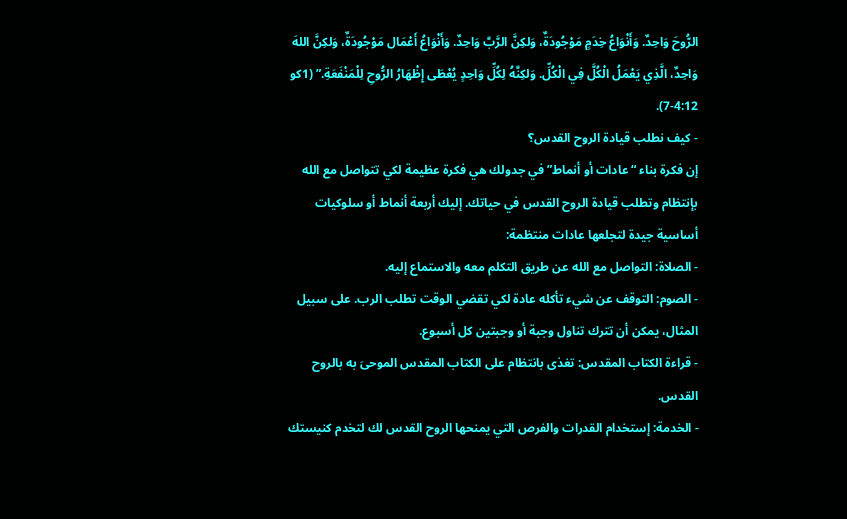الرُّوحَ وَاحِدٌ. وَأَنْوَاعُ خِدَمٍ مَوْجُودَةٌ، وَلكِنَّ الرَّبَّ وَاحِدٌ. وَأَنْوَاعُ أَعْمَال مَوْجُودَةٌ، وَلكِنَّ اللهَ وَاحِدٌ، الَّذِي يَعْمَلُ الْكُلَّ فِي الْكُلِّ. وَلكِنَّهُ لِكُلِّ وَاحِدٍ يُعْطَى إِظْهَارُ الرُّوحِ لِلْمَنْفَعَةِ.” (1كو 4:12-7).
- كيف نطلب قيادة الروح القدس؟
إن فكرة بناء “عادات أو أنماط” في جدولك هي فكرة عظيمة لكي تتواصل مع الله بإنتظام وتطلب قيادة الروح القدس في حياتك. إليك أربعة أنماط أو سلوكيات أساسية جيدة لتجلعها عادات منتظمة:
- الصلاة: التواصل مع الله عن طريق التكلم معه والاستماع إليه.
- الصوم: التوقف عن شيء تأكله عادة لكي تقضي الوقت تطلب الرب. على سبيل المثال، يمكن أن تترك تناول وجبة أو وجبتين كل أسبوع.
- قراءة الكتاب المقدس: تغذى بانتظام على الكتاب المقدس الموحىَ به بالروح القدس.
- الخدمة: إستخدام القدرات والفرص التي يمنحها الروح القدس لك لتخدم كنيستك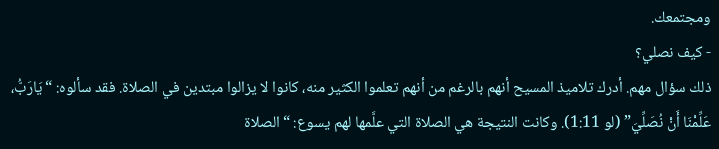ومجتمعك.
- كيف نصلي؟
ذلك سؤال مهم. أدرك تلاميذ المسيح أنهم بالرغم من أنهم تعلموا الكثير منه، كانوا لا يزالوا مبتدين في الصلاة. فقد سألوه: “يَارَبُّ، عَلِّمْنَا أَنْ نُصَلِّيَ” (لو 1:11). وكانت النتيجة هي الصلاة التي علَّمها لهم يسوع: “الصلاة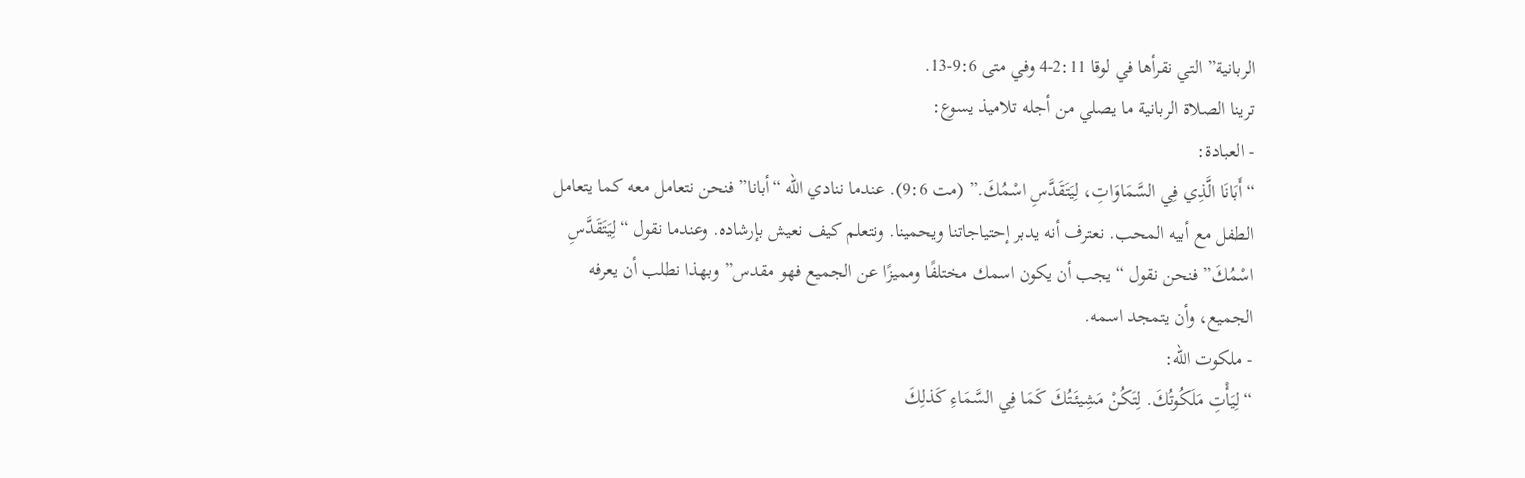الربانية” التي نقرأها في لوقا 2:11-4 وفي متى 9:6-13.
ترينا الصلاة الربانية ما يصلي من أجله تلاميذ يسوع:
- العبادة:
“أَبَانَا الَّذِي فِي السَّمَاوَاتِ، لِيَتَقَدَّسِ اسْمُكَ.” (مت 9:6). عندما ننادي الله “أبانا” فنحن نتعامل معه كما يتعامل الطفل مع أبيه المحب. نعترف أنه يدبر إحتياجاتنا ويحمينا. ونتعلم كيف نعيش بإرشاده. وعندما نقول “لِيَتَقَدَّسِ اسْمُكَ” فنحن نقول “يجب أن يكون اسمك مختلفًا ومميزًا عن الجميع فهو مقدس” وبهذا نطلب أن يعرفه الجميع، وأن يتمجد اسمه.
- ملكوت الله:
“لِيَأْتِ مَلَكُوتُكَ. لِتَكُنْ مَشِيئَتُكَ كَمَا فِي السَّمَاءِ كَذلِكَ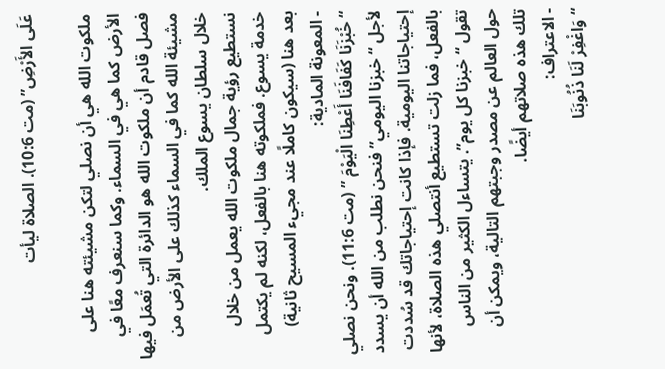عَلَى الأَرْضِ” (مت 10:6). الصلاة ليأت

ملكوت الله هي أن نصلي لتكن مشيئته هنا على الأرض كما هي في السماء. وكما سنعرف معًا في فصل قادم أن ملكوت الله هو الدائرة التي تُعمَل فيها مشيئة الله كما في السماء كذلك على الأرض من خلال سلطان يسوع الملك.
نستطيع رؤية جمال ملكوت الله يعمل من خلال خدمة يسوع. فملكوته هنا بالفعل، لكنه لم يكتمل بعد هنا (سيكون كاملًا عند مجيء المسيح ثانية)
- المعونة المادية:
“خُبْزَنَا كَفَافَنَا أَعْطِنَا الْيَوْمَ ” (مت 11:6). ونحن نصلي لأجل “خبزنا اليومي” فنحن نطلب من الله أن يسدد إحتياجاتنا اليومية. فإذا كانت إحتياجاتك قد سُددت بالفعل، فما زلت تستطيع أنتصلي هذه الصلاة، لأنها تقول “خبزنا كل يوم”. يتساءل الكثير من الناس حول العالم عن مصدر وجبتهم التالية، ويمكن أن تلك هذه صلاتهم أيضًا.
- الاعتراف:
“وَاغْفِرْ لَنَا ذُنُوبَنَا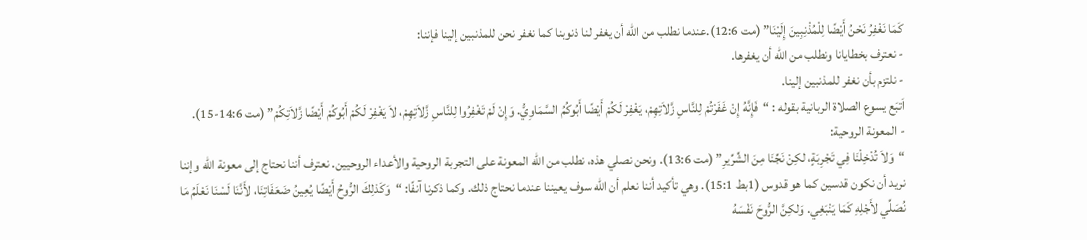كَمَا نَغْفِرُ نَحْنُ أَيْضًا لِلْمُذْنِبِينَ إِلَيْنَا” (مت 12:6).عندما نطلب من الله أن يغفر لنا ذنوبنا كما نغفر نحن للمذنبين إلينا فإننا:
- نعترف بخطايانا ونطلب من الله أن يغفرها.
- نلتزم بأن نغفر للمذنبين إلينا.
اَتبَع يسوع الصلاة الربانية بقوله : “فَإِنَّهُ إِنْ غَفَرْتُمْ لِلنَّاسِ زَّلاَتِهِمْ، يَغْفِرْ لَكُمْ أَيْضًا أَبُوكُمُ السَّمَاوِيُّ. وَإِنْ لَمْ تَغْفِرُوا لِلنَّاسِ زَّلاَتِهِمْ، لاَ يَغْفِرْ لَكُمْ أَبُوكُمْ أَيْضًا زَّلاَتِكُمْ” (مت 14:6-15).
- المعونة الروحية:
“وَلاَ تُدْخِلْنَا فِي تَجْرِبَةٍ، لكِنْ نَجِّنَا مِنَ الشِّرِّيرِ” (مت 13:6). ونحن نصلي هذه، نطلب من الله المعونة على التجربة الروحية والأعداء الروحيين. نعترف أننا نحتاج إلى معونة الله وإننا نريد أن نكون قدسين كما هو قدوس (1بط 15:1). وهي تأكيد أننا نعلم أن الله سوف يعيننا عندما نحتاج ذلك. وكما ذكرنا آنفًا: “وَكَذلِكَ الرُّوحُ أَيْضًا يُعِينُ ضَعَفَاتِنَا، لأَنَّنَا لَسْنَا نَعْلَمُ مَا نُصَلِّي لأَجْلِهِ كَمَا يَنْبَغِي. وَلكِنَّ الرُّوحَ نَفْسَهُ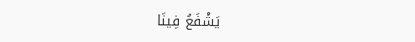يَشْفَعُ فِينَا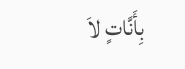بِأَنَّاتٍ لاَ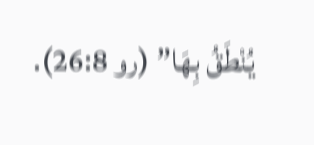يُنْطَقُ بِهَا” (رو 26:8).